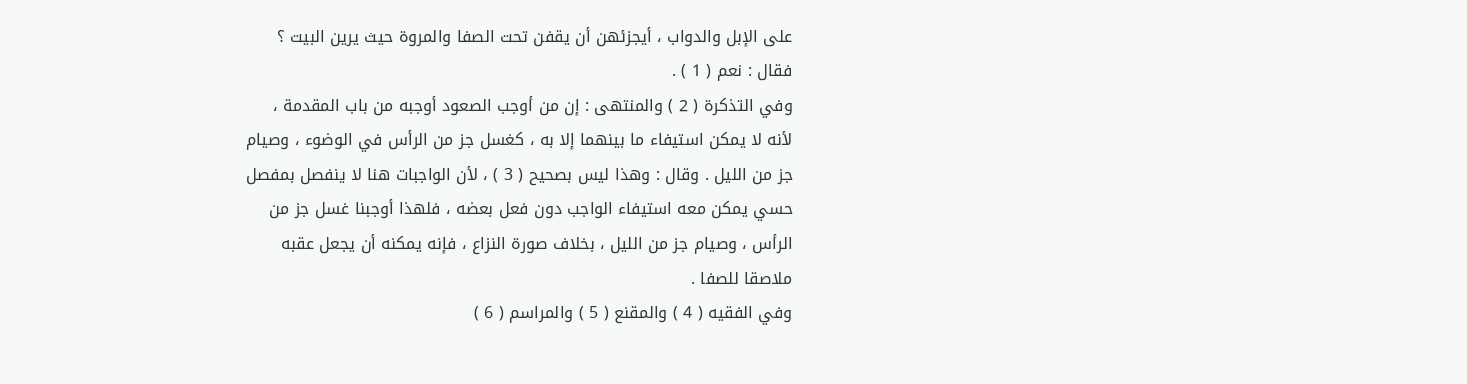على الإبل والدواب ، أيجزئهن أن يقفن تحت الصفا والمروة حيث يرين البيت ؟
فقال : نعم ( 1 ) .
وفي التذكرة ( 2 ) والمنتهى : إن من أوجب الصعود أوجبه من باب المقدمة ،
لأنه لا يمكن استيفاء ما بينهما إلا به ، كغسل جز من الرأس في الوضوء ، وصيام
جز من الليل . وقال : وهذا ليس بصحيح ( 3 ) ، لأن الواجبات هنا لا ينفصل بمفصل
حسي يمكن معه استيفاء الواجب دون فعل بعضه ، فلهذا أوجبنا غسل جز من
الرأس ، وصيام جز من الليل ، بخلاف صورة النزاع ، فإنه يمكنه أن يجعل عقبه
ملاصقا للصفا .
وفي الفقيه ( 4 ) والمقنع ( 5 ) والمراسم ( 6 )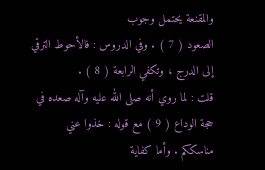والمقنعة يحتمل وجوب
الصعود ( 7 ) . وفي الدروس : فالأحوط الترقي إلى الدرج ، وتكفي الرابعة ( 8 ) .
قلت : لما روي أنه صلى الله عليه وآله صعده في حجة الوداع ( 9 ) مع قوله : خذوا عني
مناسككم . وأما كفاية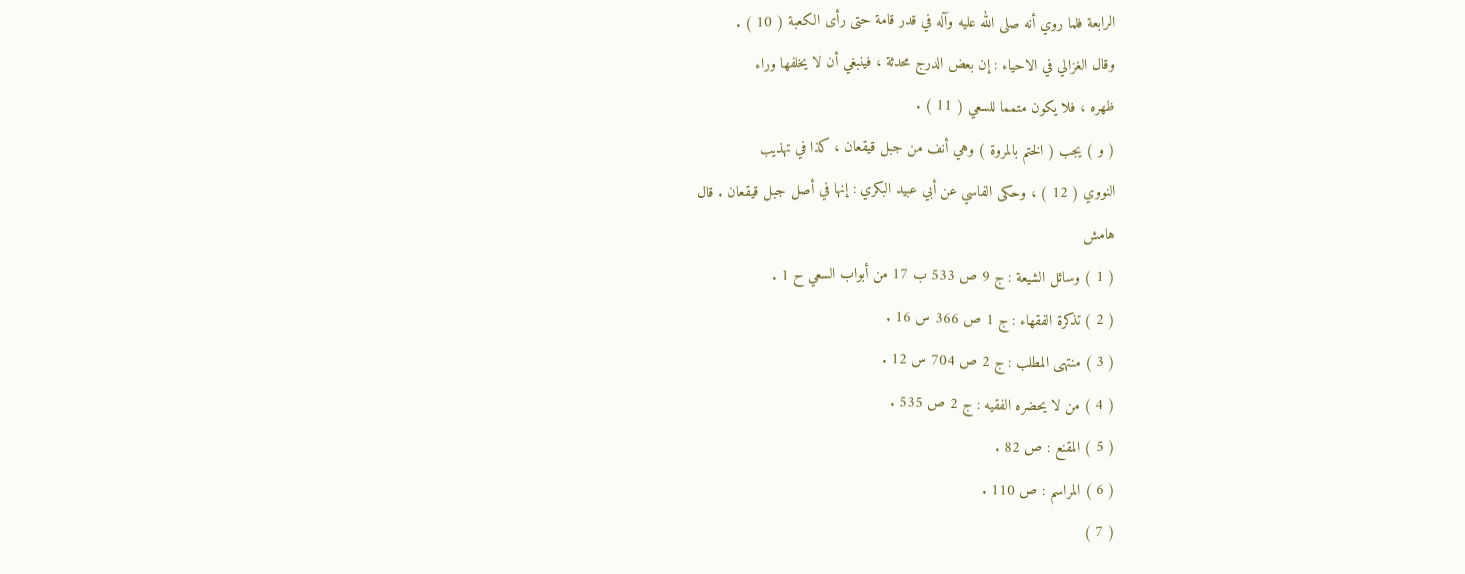الرابعة فلما روي أنه صلى الله عليه وآله في قدر قامة حتى رأى الكعبة ( 10 ) .
وقال الغزالي في الاحياء : إن بعض الدرج محدثة ، فينبغي أن لا يخلفها وراء
ظهره ، فلا يكون متمما للسعي ( 11 ) .
( و ) يجب ( الختم بالمروة ) وهي أنف من جبل قيقعان ، كذا في تهذيب
النووي ( 12 ) ، وحكى الفاسي عن أبي عبيد البكري : إنها في أصل جبل قيقعان . قال
هامش
( 1 ) وسائل الشيعة : ج 9 ص 533 ب 17 من أبواب السعي ح 1 .
( 2 ) تذكرة الفقهاء : ج 1 ص 366 س 16 .
( 3 ) منتهى المطلب : ج 2 ص 704 س 12 .
( 4 ) من لا يحضره الفقيه : ج 2 ص 535 .
( 5 ) المقنع : ص 82 .
( 6 ) المراسم : ص 110 .
( 7 )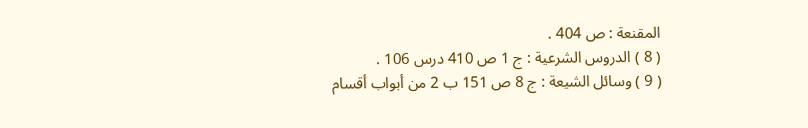المقنعة : ص 404 .
( 8 ) الدروس الشرعية : ج 1 ص 410 درس 106 .
( 9 ) وسائل الشيعة : ج 8 ص 151 ب 2 من أبواب أقسام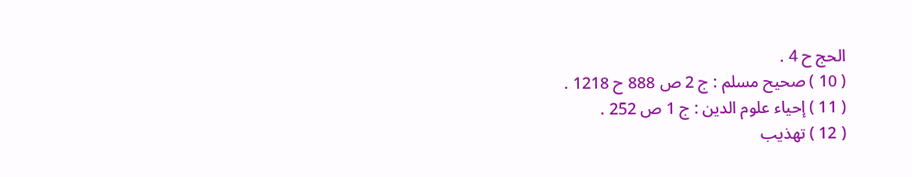الحج ح 4 .
( 10 ) صحيح مسلم : ج 2 ص 888 ح 1218 .
( 11 ) إحياء علوم الدين : ج 1 ص 252 .
( 12 ) تهذيب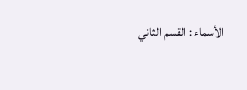الأسماء : القسم الثاني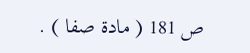ص 181 ( مادة صفا ) .